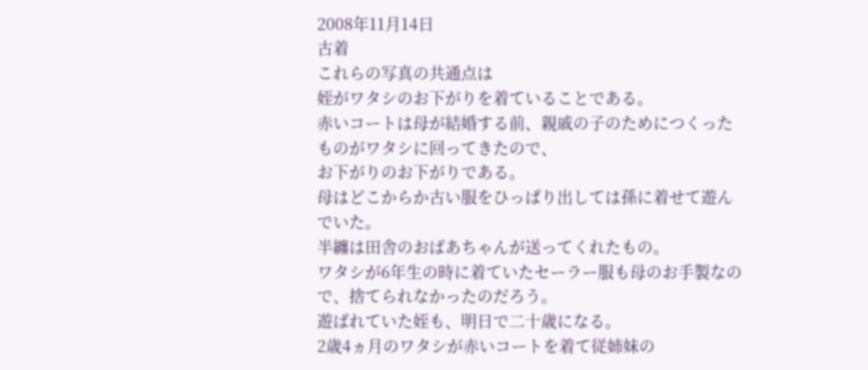2008年11月14日
古着
これらの写真の共通点は
姪がワタシのお下がりを着ていることである。
赤いコートは母が結婚する前、親戚の子のためにつくったものがワタシに回ってきたので、
お下がりのお下がりである。
母はどこからか古い服をひっぱり出しては孫に着せて遊んでいた。
半纏は田舎のおばあちゃんが送ってくれたもの。
ワタシが6年生の時に着ていたセーラー服も母のお手製なので、捨てられなかったのだろう。
遊ばれていた姪も、明日で二十歳になる。
2歳4ヵ月のワタシが赤いコートを着て従姉妹の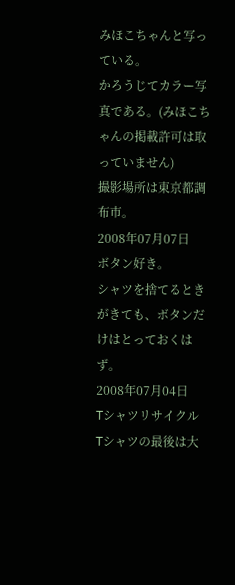みほこちゃんと写っている。
かろうじてカラー写真である。(みほこちゃんの掲載許可は取っていません)
撮影場所は東京都調布市。
2008年07月07日
ボタン好き。
シャツを捨てるときがきても、ボタンだけはとっておくはず。
2008年07月04日
Tシャツリサイクル
Tシャツの最後は大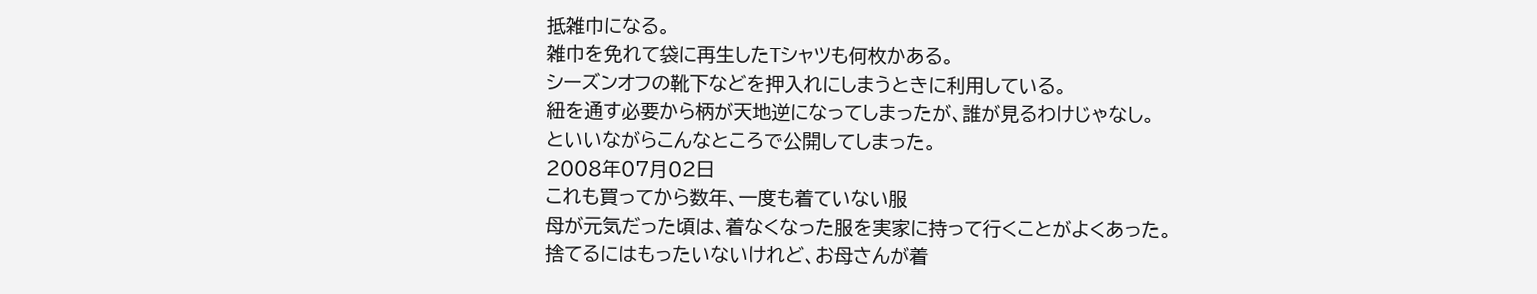抵雑巾になる。
雑巾を免れて袋に再生したTシャツも何枚かある。
シーズンオフの靴下などを押入れにしまうときに利用している。
紐を通す必要から柄が天地逆になってしまったが、誰が見るわけじゃなし。
といいながらこんなところで公開してしまった。
2008年07月02日
これも買ってから数年、一度も着ていない服
母が元気だった頃は、着なくなった服を実家に持って行くことがよくあった。
捨てるにはもったいないけれど、お母さんが着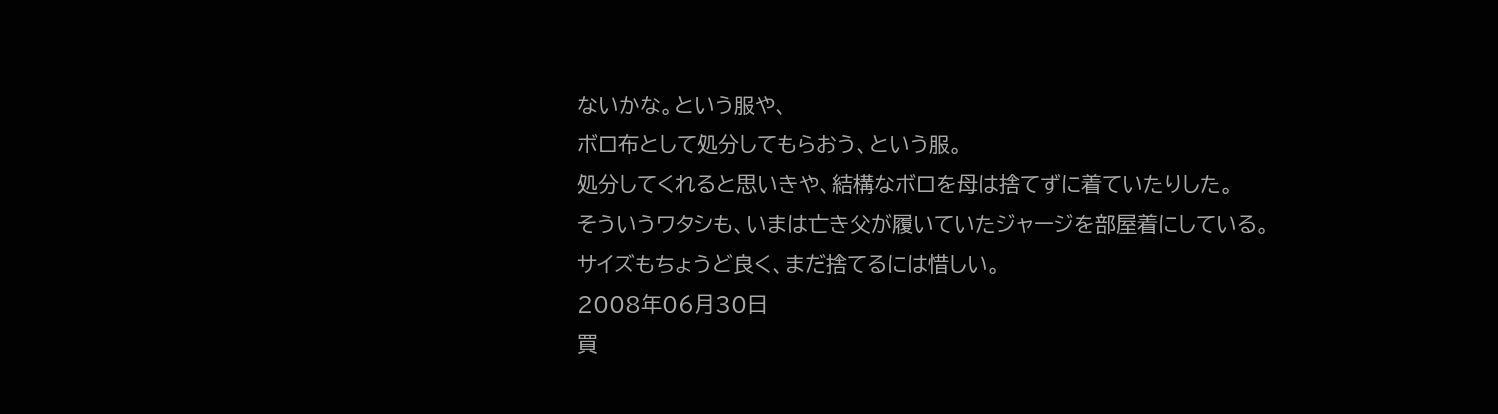ないかな。という服や、
ボロ布として処分してもらおう、という服。
処分してくれると思いきや、結構なボロを母は捨てずに着ていたりした。
そういうワタシも、いまは亡き父が履いていたジャージを部屋着にしている。
サイズもちょうど良く、まだ捨てるには惜しい。
2008年06月30日
買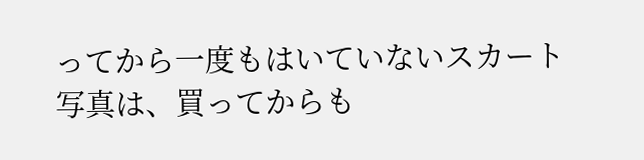ってから一度もはいていないスカート
写真は、買ってからも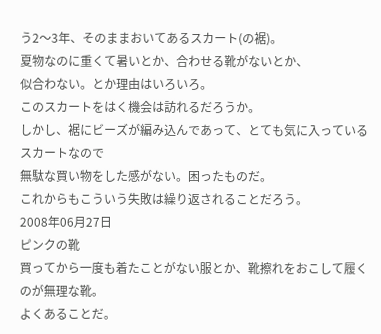う2〜3年、そのままおいてあるスカート(の裾)。
夏物なのに重くて暑いとか、合わせる靴がないとか、
似合わない。とか理由はいろいろ。
このスカートをはく機会は訪れるだろうか。
しかし、裾にビーズが編み込んであって、とても気に入っているスカートなので
無駄な買い物をした感がない。困ったものだ。
これからもこういう失敗は繰り返されることだろう。
2008年06月27日
ピンクの靴
買ってから一度も着たことがない服とか、靴擦れをおこして履くのが無理な靴。
よくあることだ。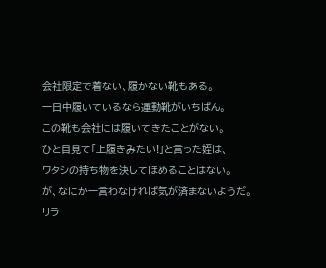会社限定で着ない、履かない靴もある。
一日中履いているなら運動靴がいちばん。
この靴も会社には履いてきたことがない。
ひと目見て「上履きみたい!」と言った姪は、
ワタシの持ち物を決してほめることはない。
が、なにか一言わなければ気が済まないようだ。
リラ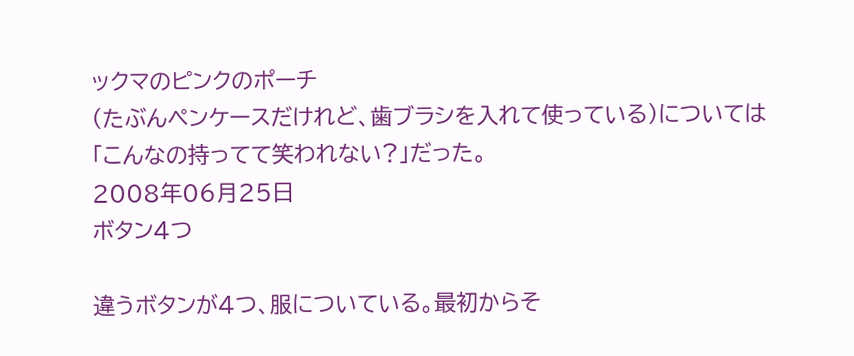ックマのピンクのポーチ
(たぶんペンケースだけれど、歯ブラシを入れて使っている)については
「こんなの持ってて笑われない?」だった。
2008年06月25日
ボタン4つ

違うボタンが4つ、服についている。最初からそ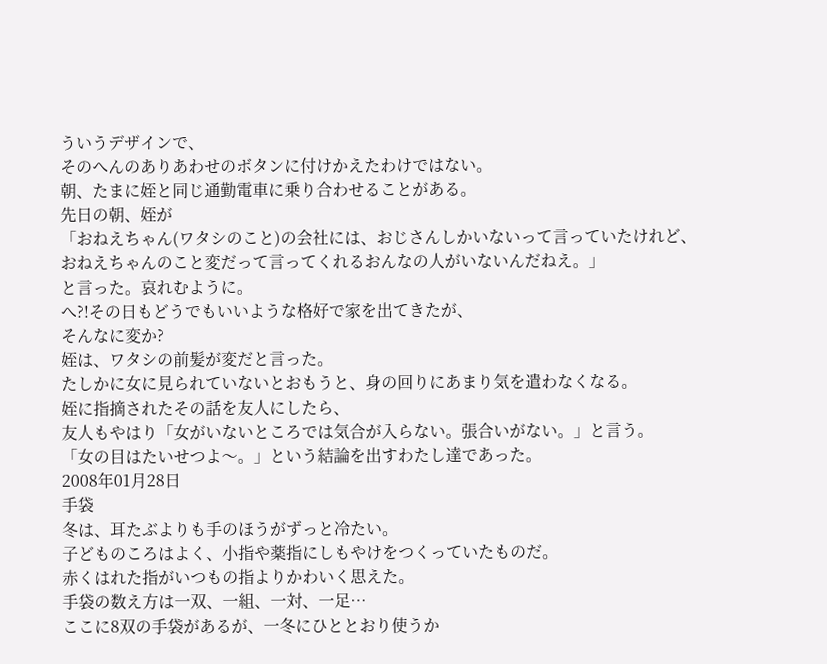ういうデザインで、
そのへんのありあわせのボタンに付けかえたわけではない。
朝、たまに姪と同じ通勤電車に乗り合わせることがある。
先日の朝、姪が
「おねえちゃん(ワタシのこと)の会社には、おじさんしかいないって言っていたけれど、
おねえちゃんのこと変だって言ってくれるおんなの人がいないんだねえ。」
と言った。哀れむように。
へ?!その日もどうでもいいような格好で家を出てきたが、
そんなに変か?
姪は、ワタシの前髪が変だと言った。
たしかに女に見られていないとおもうと、身の回りにあまり気を遣わなくなる。
姪に指摘されたその話を友人にしたら、
友人もやはり「女がいないところでは気合が入らない。張合いがない。」と言う。
「女の目はたいせつよ〜。」という結論を出すわたし達であった。
2008年01月28日
手袋
冬は、耳たぶよりも手のほうがずっと冷たい。
子どものころはよく、小指や薬指にしもやけをつくっていたものだ。
赤くはれた指がいつもの指よりかわいく思えた。
手袋の数え方は一双、一組、一対、一足…
ここに8双の手袋があるが、一冬にひととおり使うか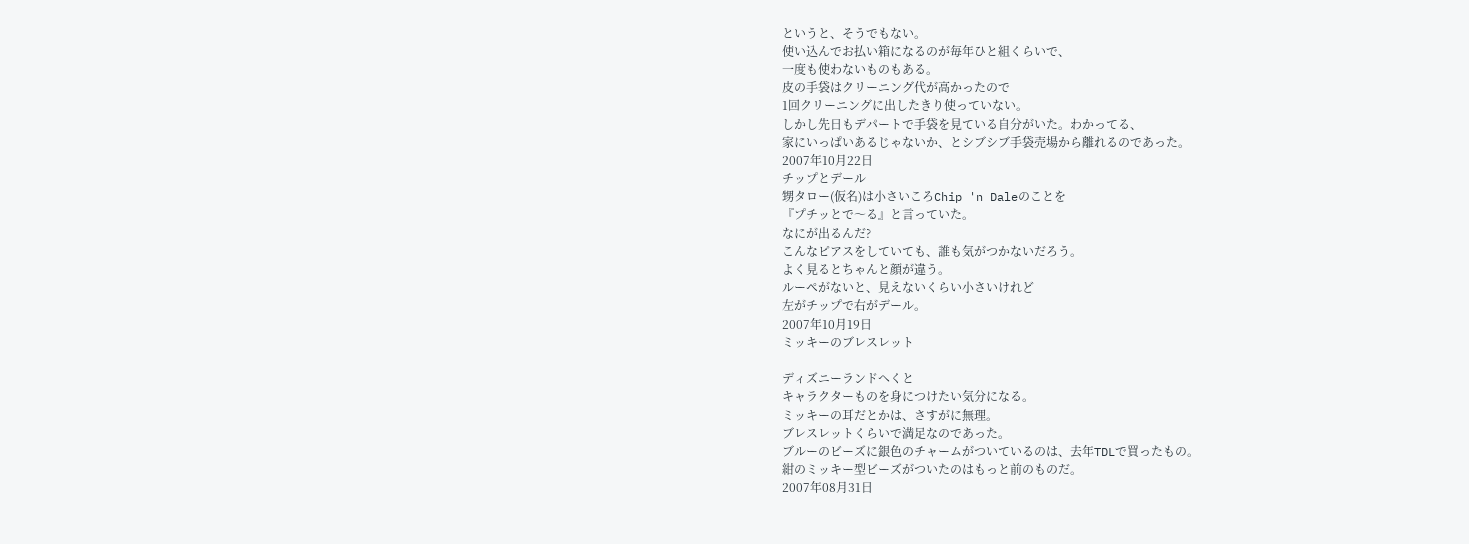というと、そうでもない。
使い込んでお払い箱になるのが毎年ひと組くらいで、
一度も使わないものもある。
皮の手袋はクリーニング代が高かったので
1回クリーニングに出したきり使っていない。
しかし先日もデパートで手袋を見ている自分がいた。わかってる、
家にいっぱいあるじゃないか、とシブシブ手袋売場から離れるのであった。
2007年10月22日
チップとデール
甥タロー(仮名)は小さいころChip 'n Daleのことを
『プチッとで〜る』と言っていた。
なにが出るんだ?
こんなピアスをしていても、誰も気がつかないだろう。
よく見るとちゃんと顔が違う。
ルーペがないと、見えないくらい小さいけれど
左がチップで右がデール。
2007年10月19日
ミッキーのブレスレット

ディズニーランドへくと
キャラクターものを身につけたい気分になる。
ミッキーの耳だとかは、さすがに無理。
ブレスレットくらいで満足なのであった。
ブルーのビーズに銀色のチャームがついているのは、去年TDLで買ったもの。
紺のミッキー型ビーズがついたのはもっと前のものだ。
2007年08月31日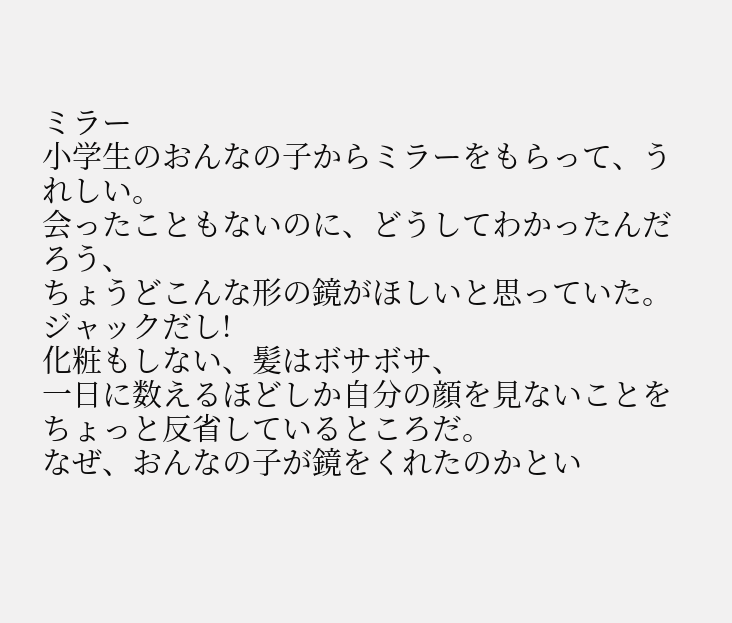ミラー
小学生のおんなの子からミラーをもらって、うれしい。
会ったこともないのに、どうしてわかったんだろう、
ちょうどこんな形の鏡がほしいと思っていた。ジャックだし!
化粧もしない、髪はボサボサ、
一日に数えるほどしか自分の顔を見ないことを
ちょっと反省しているところだ。
なぜ、おんなの子が鏡をくれたのかとい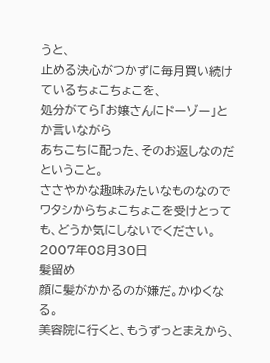うと、
止める決心がつかずに毎月買い続けているちょこちょこを、
処分がてら「お嬢さんにドーゾー」とか言いながら
あちこちに配った、そのお返しなのだということ。
ささやかな趣味みたいなものなので
ワタシからちょこちょこを受けとっても、どうか気にしないでください。
2007年08月30日
髪留め
顔に髪がかかるのが嫌だ。かゆくなる。
美容院に行くと、もうずっとまえから、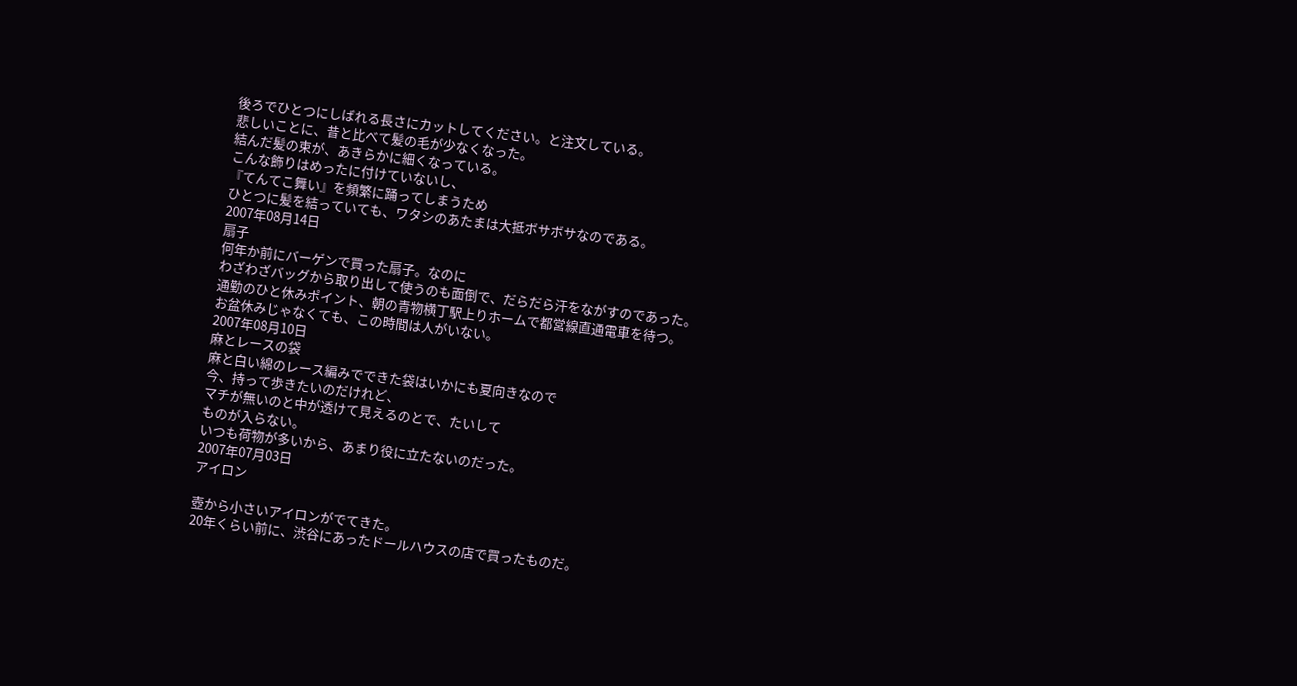後ろでひとつにしばれる長さにカットしてください。と注文している。
悲しいことに、昔と比べて髪の毛が少なくなった。
結んだ髪の束が、あきらかに細くなっている。
こんな飾りはめったに付けていないし、
『てんてこ舞い』を頻繁に踊ってしまうため
ひとつに髪を結っていても、ワタシのあたまは大抵ボサボサなのである。
2007年08月14日
扇子
何年か前にバーゲンで買った扇子。なのに
わざわざバッグから取り出して使うのも面倒で、だらだら汗をながすのであった。
通勤のひと休みポイント、朝の青物横丁駅上りホームで都営線直通電車を待つ。
お盆休みじゃなくても、この時間は人がいない。
2007年08月10日
麻とレースの袋
麻と白い綿のレース編みでできた袋はいかにも夏向きなので
今、持って歩きたいのだけれど、
マチが無いのと中が透けて見えるのとで、たいして
ものが入らない。
いつも荷物が多いから、あまり役に立たないのだった。
2007年07月03日
アイロン

壺から小さいアイロンがでてきた。
20年くらい前に、渋谷にあったドールハウスの店で買ったものだ。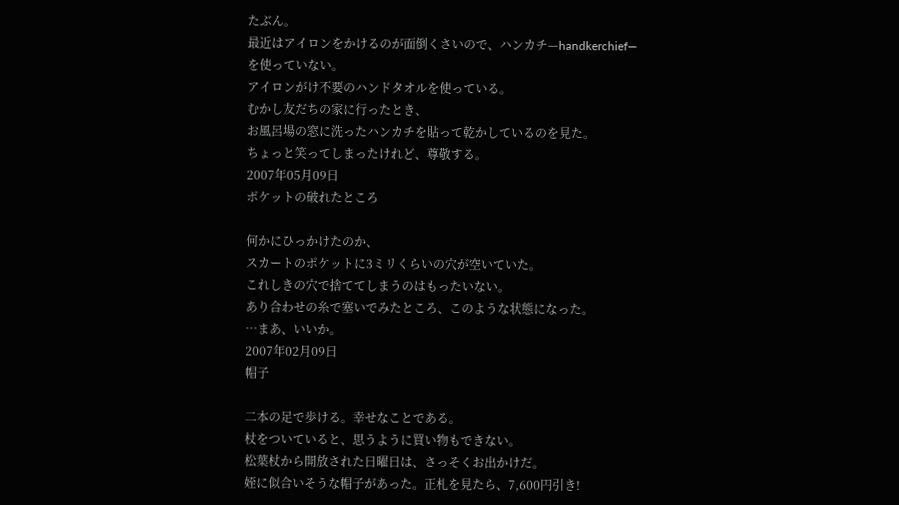たぶん。
最近はアイロンをかけるのが面倒くさいので、ハンカチ—handkerchief—
を使っていない。
アイロンがけ不要のハンドタオルを使っている。
むかし友だちの家に行ったとき、
お風呂場の窓に洗ったハンカチを貼って乾かしているのを見た。
ちょっと笑ってしまったけれど、尊敬する。
2007年05月09日
ポケットの破れたところ

何かにひっかけたのか、
スカートのポケットに3ミリくらいの穴が空いていた。
これしきの穴で捨ててしまうのはもったいない。
あり合わせの糸で塞いでみたところ、このような状態になった。
…まあ、いいか。
2007年02月09日
帽子

二本の足で歩ける。幸せなことである。
杖をついていると、思うように買い物もできない。
松葉杖から開放された日曜日は、さっそくお出かけだ。
姪に似合いそうな帽子があった。正札を見たら、7,600円引き!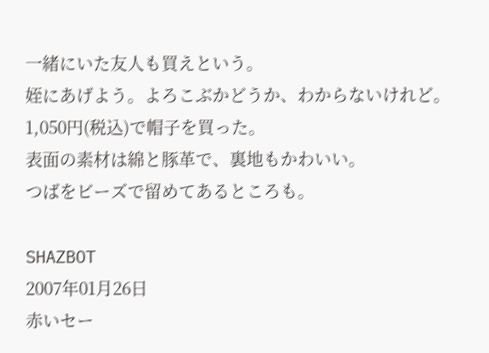一緒にいた友人も買えという。
姪にあげよう。よろこぶかどうか、わからないけれど。
1,050円(税込)で帽子を買った。
表面の素材は綿と豚革で、裏地もかわいい。
つばをビーズで留めてあるところも。

SHAZBOT
2007年01月26日
赤いセー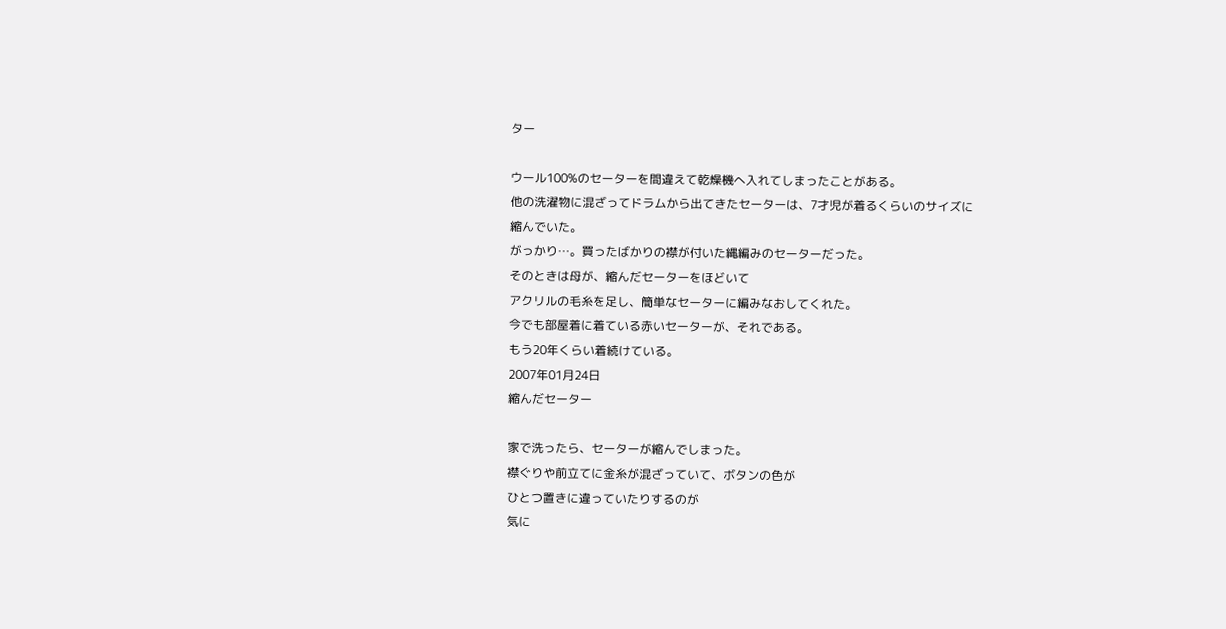ター

ウール100%のセーターを間違えて乾燥機へ入れてしまったことがある。
他の洗濯物に混ざってドラムから出てきたセーターは、7才児が着るくらいのサイズに
縮んでいた。
がっかり…。買ったばかりの襟が付いた縄編みのセーターだった。
そのときは母が、縮んだセーターをほどいて
アクリルの毛糸を足し、簡単なセーターに編みなおしてくれた。
今でも部屋着に着ている赤いセーターが、それである。
もう20年くらい着続けている。
2007年01月24日
縮んだセーター

家で洗ったら、セーターが縮んでしまった。
襟ぐりや前立てに金糸が混ざっていて、ボタンの色が
ひとつ置きに違っていたりするのが
気に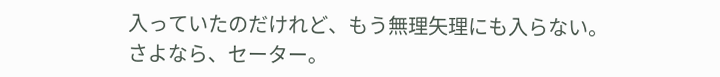入っていたのだけれど、もう無理矢理にも入らない。
さよなら、セーター。